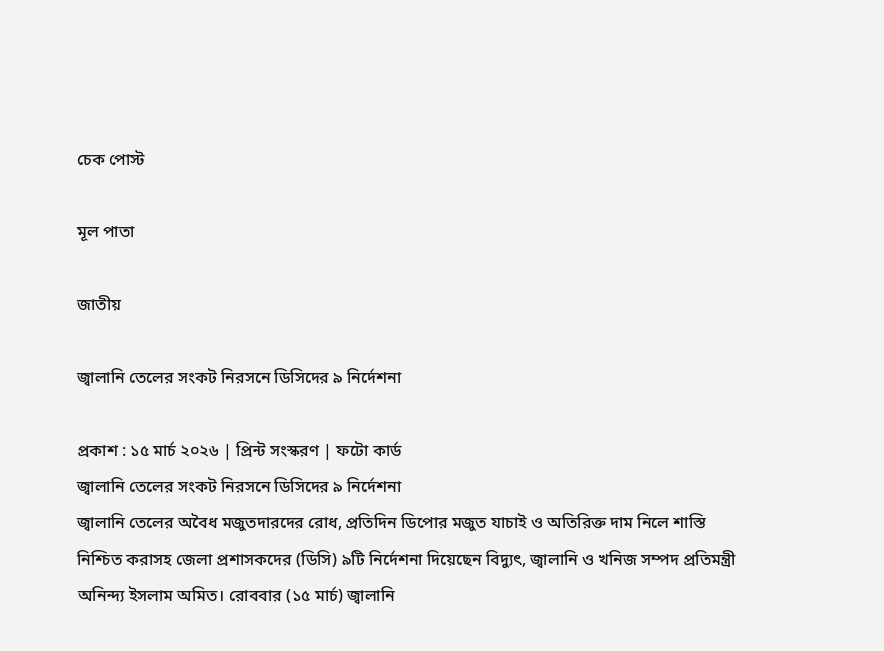চেক পোস্ট

মূল পাতা

জাতীয়

জ্বালানি তেলের সংকট নিরসনে ডিসিদের ৯ নির্দেশনা

প্রকাশ : ১৫ মার্চ ২০২৬ | প্রিন্ট সংস্করণ | ফটো কার্ড
জ্বালানি তেলের সংকট নিরসনে ডিসিদের ৯ নির্দেশনা
জ্বালানি তেলের অবৈধ মজুতদারদের রোধ, প্রতিদিন ডিপোর মজুত যাচাই ও অতিরিক্ত দাম নিলে শাস্তি নিশ্চিত করাসহ জেলা প্রশাসকদের (ডিসি) ৯টি নির্দেশনা দিয়েছেন বিদ্যুৎ, জ্বালানি ও খনিজ সম্পদ প্রতিমন্ত্রী অনিন্দ্য ইসলাম অমিত। রোববার (১৫ মার্চ) জ্বালানি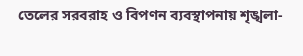তেলের সরবরাহ ও বিপণন ব্যবস্থাপনায় শৃঙ্খলা-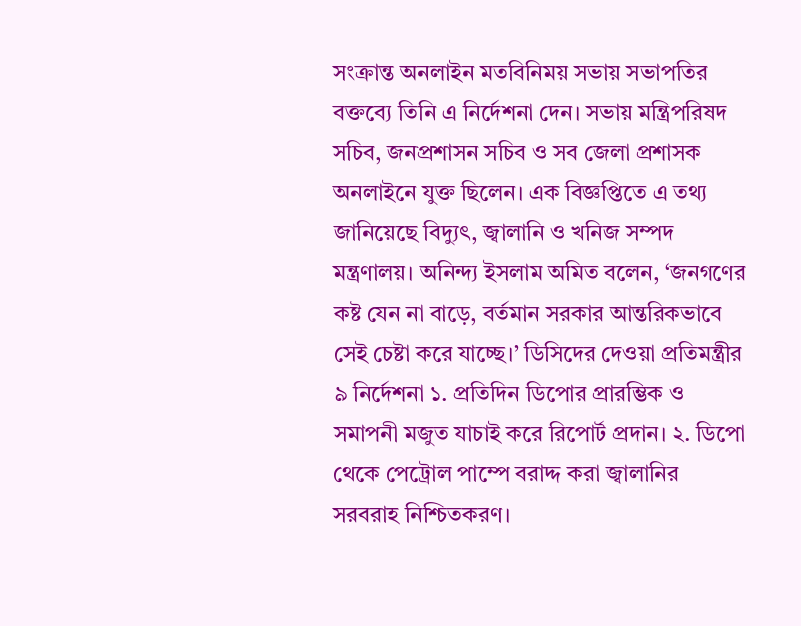সংক্রান্ত অনলাইন মতবিনিময় সভায় সভাপতির বক্তব্যে তিনি এ নির্দেশনা দেন। সভায় মন্ত্রিপরিষদ সচিব, জনপ্রশাসন সচিব ও সব জেলা প্রশাসক অনলাইনে যুক্ত ছিলেন। এক বিজ্ঞপ্তিতে এ তথ্য জানিয়েছে বিদ্যুৎ, জ্বালানি ও খনিজ সম্পদ মন্ত্রণালয়। অনিন্দ্য ইসলাম অমিত বলেন, ‘জনগণের কষ্ট যেন না বাড়ে, বর্তমান সরকার আন্তরিকভাবে সেই চেষ্টা করে যাচ্ছে।’ ডিসিদের দেওয়া প্রতিমন্ত্রীর ৯ নির্দেশনা ১. প্রতিদিন ডিপোর প্রারম্ভিক ও সমাপনী মজুত যাচাই করে রিপোর্ট প্রদান। ২. ডিপো থেকে পেট্রোল পাম্পে বরাদ্দ করা জ্বালানির সরবরাহ নিশ্চিতকরণ।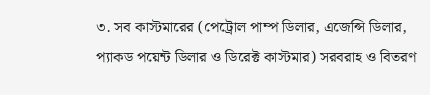৩. সব কাস্টমারের (পেট্রোল পাম্প ডিলার, এজেন্সি ডিলার, প্যাকড পয়েন্ট ডিলার ও ডিরেক্ট কাস্টমার) সরবরাহ ও বিতরণ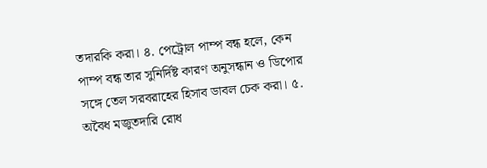তদারকি করা। ৪. পেট্রোল পাম্প বন্ধ হলে, কেন পাম্প বন্ধ তার সুনির্দিষ্ট কারণ অনুসন্ধান ও ডিপোর সঙ্গে তেল সরবরাহের হিসাব ডাবল চেক করা। ৫. অবৈধ মজুতদারি রোধ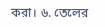করা। ৬. তেলের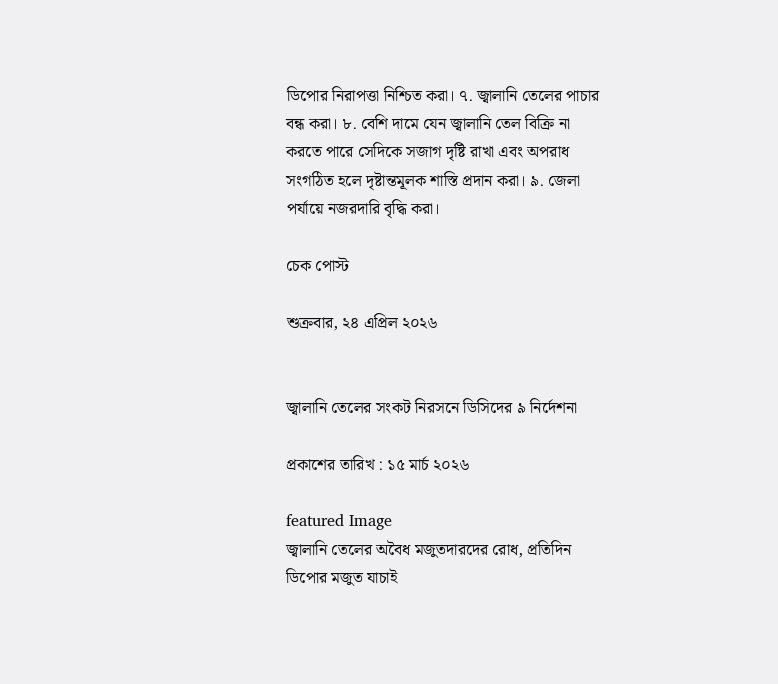ডিপোর নিরাপত্তা নিশ্চিত করা। ৭. জ্বালানি তেলের পাচার বন্ধ করা। ৮. বেশি দামে যেন জ্বালানি তেল বিক্রি না করতে পারে সেদিকে সজাগ দৃষ্টি রাখা এবং অপরাধ সংগঠিত হলে দৃষ্টান্তমূলক শাস্তি প্রদান করা। ৯. জেলা পর্যায়ে নজরদারি বৃদ্ধি করা।

চেক পোস্ট

শুক্রবার, ২৪ এপ্রিল ২০২৬


জ্বালানি তেলের সংকট নিরসনে ডিসিদের ৯ নির্দেশনা

প্রকাশের তারিখ : ১৫ মার্চ ২০২৬

featured Image
জ্বালানি তেলের অবৈধ মজুতদারদের রোধ, প্রতিদিন ডিপোর মজুত যাচাই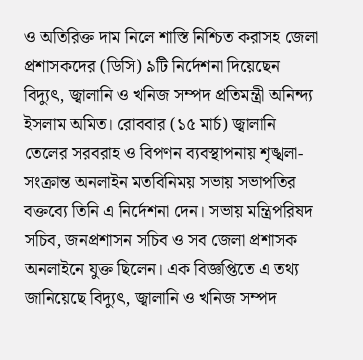ও অতিরিক্ত দাম নিলে শাস্তি নিশ্চিত করাসহ জেলা প্রশাসকদের (ডিসি) ৯টি নির্দেশনা দিয়েছেন বিদ্যুৎ, জ্বালানি ও খনিজ সম্পদ প্রতিমন্ত্রী অনিন্দ্য ইসলাম অমিত। রোববার (১৫ মার্চ) জ্বালানি তেলের সরবরাহ ও বিপণন ব্যবস্থাপনায় শৃঙ্খলা-সংক্রান্ত অনলাইন মতবিনিময় সভায় সভাপতির বক্তব্যে তিনি এ নির্দেশনা দেন। সভায় মন্ত্রিপরিষদ সচিব, জনপ্রশাসন সচিব ও সব জেলা প্রশাসক অনলাইনে যুক্ত ছিলেন। এক বিজ্ঞপ্তিতে এ তথ্য জানিয়েছে বিদ্যুৎ, জ্বালানি ও খনিজ সম্পদ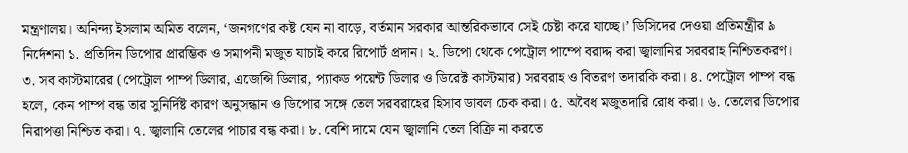মন্ত্রণালয়। অনিন্দ্য ইসলাম অমিত বলেন, ‘জনগণের কষ্ট যেন না বাড়ে, বর্তমান সরকার আন্তরিকভাবে সেই চেষ্টা করে যাচ্ছে।’ ডিসিদের দেওয়া প্রতিমন্ত্রীর ৯ নির্দেশনা ১. প্রতিদিন ডিপোর প্রারম্ভিক ও সমাপনী মজুত যাচাই করে রিপোর্ট প্রদান। ২. ডিপো থেকে পেট্রোল পাম্পে বরাদ্দ করা জ্বালানির সরবরাহ নিশ্চিতকরণ। ৩. সব কাস্টমারের (পেট্রোল পাম্প ডিলার, এজেন্সি ডিলার, প্যাকড পয়েন্ট ডিলার ও ডিরেক্ট কাস্টমার) সরবরাহ ও বিতরণ তদারকি করা। ৪. পেট্রোল পাম্প বন্ধ হলে, কেন পাম্প বন্ধ তার সুনির্দিষ্ট কারণ অনুসন্ধান ও ডিপোর সঙ্গে তেল সরবরাহের হিসাব ডাবল চেক করা। ৫. অবৈধ মজুতদারি রোধ করা। ৬. তেলের ডিপোর নিরাপত্তা নিশ্চিত করা। ৭. জ্বালানি তেলের পাচার বন্ধ করা। ৮. বেশি দামে যেন জ্বালানি তেল বিক্রি না করতে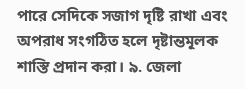পারে সেদিকে সজাগ দৃষ্টি রাখা এবং অপরাধ সংগঠিত হলে দৃষ্টান্তমূলক শাস্তি প্রদান করা। ৯. জেলা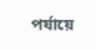পর্যায়ে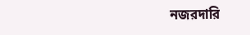নজরদারি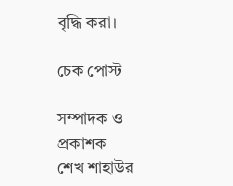বৃদ্ধি করা।

চেক পোস্ট

সম্পাদক ও প্রকাশক
শেখ শাহাউর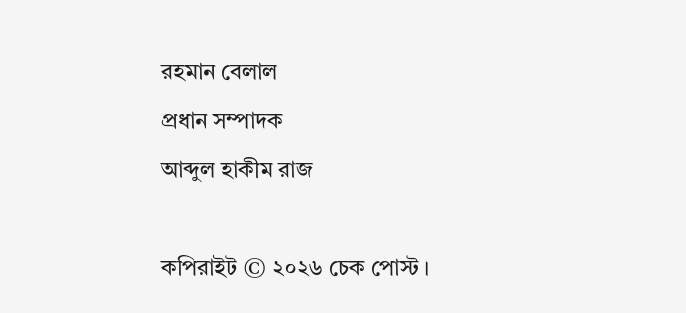রহমান বেলাল
প্রধান সম্পাদক
আব্দুল হাকীম রাজ

কপিরাইট © ২০২৬ চেক পোস্ট ।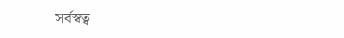সর্বস্বত্ব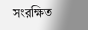সংরক্ষিত